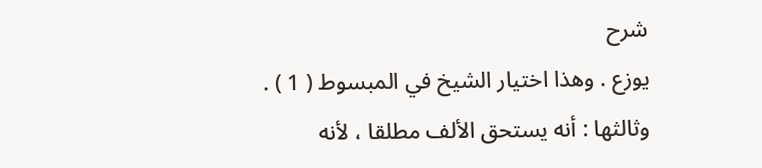شرح
يوزع . وهذا اختيار الشيخ في المبسوط ( 1 ) .
وثالثها : أنه يستحق الألف مطلقا ، لأنه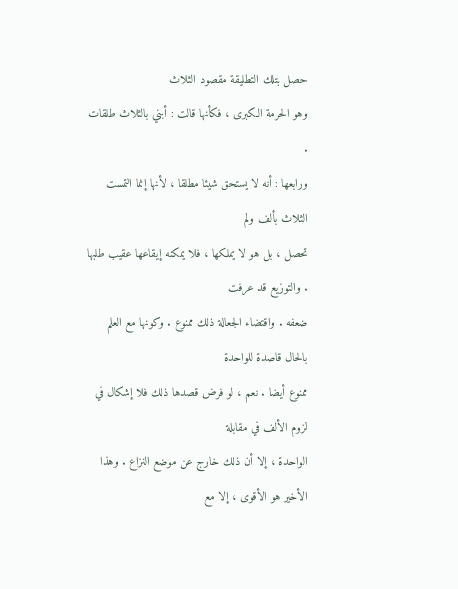حصل بتلك التطليقة مقصود الثلاث
وهو الحرمة الكبرى ، فكأنها قالت : أبني بالثلاث طلقات .
ورابعها : أنه لا يستحق شيئا مطلقا ، لأنها إنما التمست الثلاث بألف ولم
تحصل ، بل هو لا يملكها ، فلا يمكنه إيقاعها عقيب طلبها . والتوزيع قد عرفت
ضعفه . واقتضاء الجعالة ذلك ممنوع . وكونها مع العلم بالحال قاصدة للواحدة
ممنوع أيضا . نعم ، لو فرض قصدها ذلك فلا إشكال في لزوم الألف في مقابلة
الواحدة ، إلا أن ذلك خارج عن موضع النزاع . وهذا الأخير هو الأقوى ، إلا مع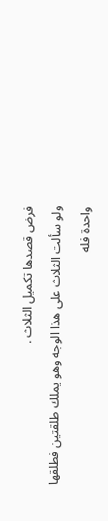فرض قصدها تكميل الثلاث .
ولو سألت الثلاث على هذا الوجه وهو يملك طلقتين فطلقها واحدة فله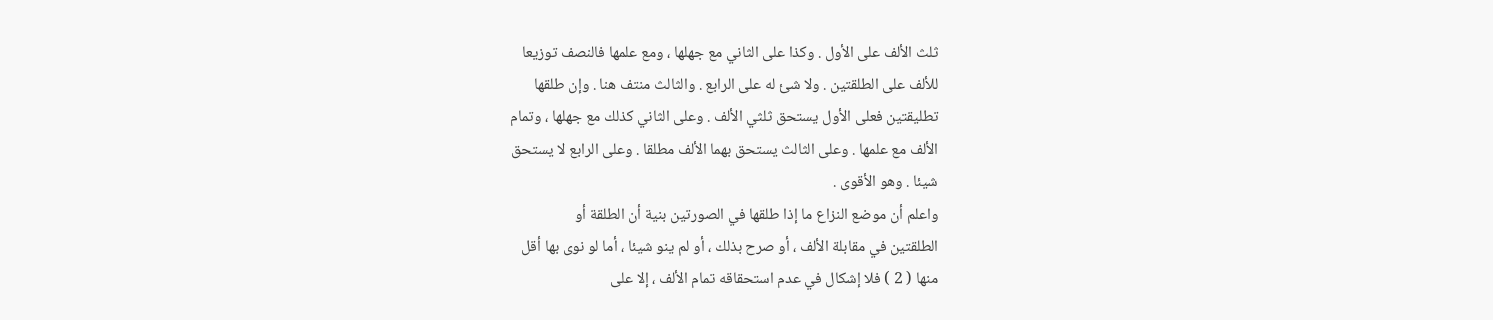ثلث الألف على الأول . وكذا على الثاني مع جهلها ، ومع علمها فالنصف توزيعا
للألف على الطلقتين . ولا شئ له على الرابع . والثالث منتف هنا . وإن طلقها
تطليقتين فعلى الأول يستحق ثلثي الألف . وعلى الثاني كذلك مع جهلها ، وتمام
الألف مع علمها . وعلى الثالث يستحق بهما الألف مطلقا . وعلى الرابع لا يستحق
شيئا . وهو الأقوى .
واعلم أن موضع النزاع ما إذا طلقها في الصورتين بنية أن الطلقة أو
الطلقتين في مقابلة الألف ، أو صرح بذلك ، أو لم ينو شيئا ، أما لو نوى بها أقل
منها ( 2 ) فلا إشكال في عدم استحقاقه تمام الألف ، إلا على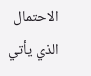الاحتمال الذي يأتي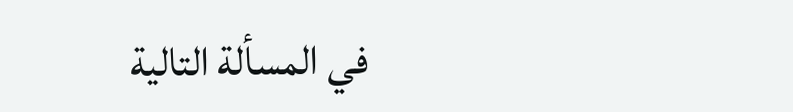في المسألة التالية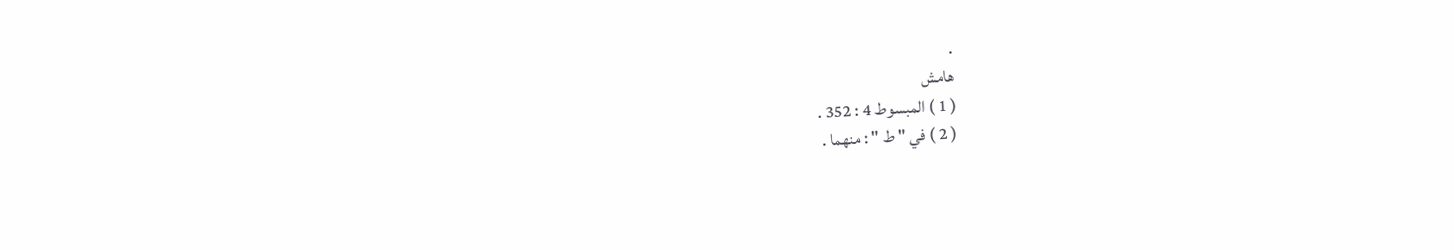.
هامش
( 1 ) المبسوط 4 : 352 .
( 2 ) في " ط " : منهما .